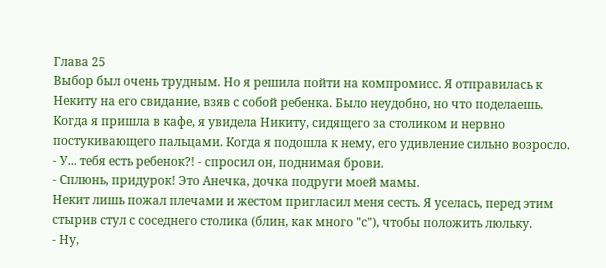Глава 25
Выбор был очень трудным. Но я решила пойти на компромисс. Я отправилась к Некиту на его свидание, взяв с собой ребенка. Было неудобно, но что поделаешь.
Когда я пришла в кафе, я увидела Никиту, сидящего за столиком и нервно постукивающего пальцами. Когда я подошла к нему, его удивление сильно возросло.
- У... тебя есть ребенок?! - спросил он, поднимая брови.
- Сплюнь, придурок! Это Анечка, дочка подруги моей мамы.
Некит лишь пожал плечами и жестом пригласил меня сесть. Я уселась, перед этим стырив стул с соседнего столика (блин, как много "с"), чтобы положить люльку.
- Ну,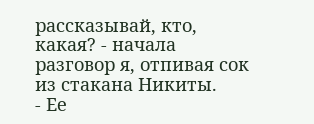рассказывай, кто, какая? - начала разговор я, отпивая сок из стакана Никиты.
- Ее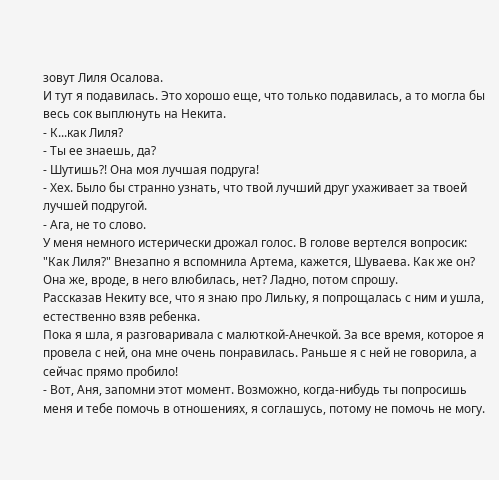зовут Лиля Осалова.
И тут я подавилась. Это хорошо еще, что только подавилась, а то могла бы весь сок выплюнуть на Некита.
- К...как Лиля?
- Ты ее знаешь, да?
- Шутишь?! Она моя лучшая подруга!
- Хех. Было бы странно узнать, что твой лучший друг ухаживает за твоей лучшей подругой.
- Ага, не то слово.
У меня немного истерически дрожал голос. В голове вертелся вопросик: "Как Лиля?" Внезапно я вспомнила Артема, кажется, Шуваева. Как же он? Она же, вроде, в него влюбилась, нет? Ладно, потом спрошу.
Рассказав Некиту все, что я знаю про Лильку, я попрощалась с ним и ушла, естественно взяв ребенка.
Пока я шла, я разговаривала с малюткой-Анечкой. За все время, которое я провела с ней, она мне очень понравилась. Раньше я с ней не говорила, а сейчас прямо пробило!
- Вот, Аня, запомни этот момент. Возможно, когда-нибудь ты попросишь меня и тебе помочь в отношениях, я соглашусь, потому не помочь не могу.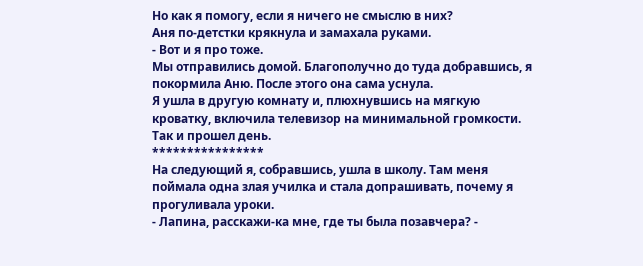Но как я помогу, если я ничего не смыслю в них?
Аня по-детстки крякнула и замахала руками.
- Вот и я про тоже.
Мы отправились домой. Благополучно до туда добравшись, я покормила Аню. После этого она сама уснула.
Я ушла в другую комнату и, плюхнувшись на мягкую кроватку, включила телевизор на минимальной громкости. Так и прошел день.
****************
На следующий я, собравшись, ушла в школу. Там меня поймала одна злая училка и стала допрашивать, почему я прогуливала уроки.
- Лапина, расскажи-ка мне, где ты была позавчера? -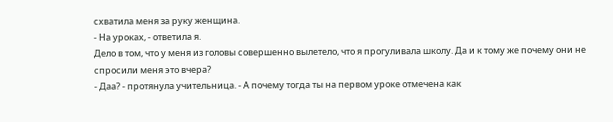схватила меня за руку женщина.
- На уроках, - ответила я.
Дело в том, что у меня из головы совершенно вылетело, что я прогуливала школу. Да и к тому же почему они не спросили меня это вчера?
- Даа? - протянула учительница. - А почему тогда ты на первом уроке отмечена как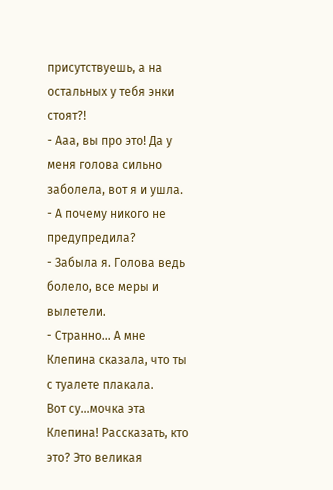присутствуешь, а на остальных у тебя энки стоят?!
- Ааа, вы про это! Да у меня голова сильно заболела, вот я и ушла.
- А почему никого не предупредила?
- Забыла я. Голова ведь болело, все меры и вылетели.
- Странно... А мне Клепина сказала, что ты с туалете плакала.
Вот су...мочка эта Клепина! Рассказать, кто это? Это великая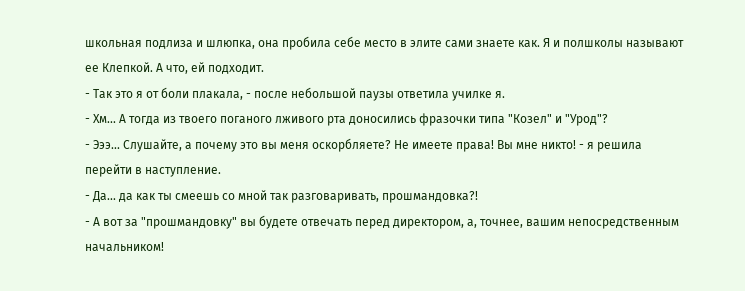школьная подлиза и шлюпка, она пробила себе место в элите сами знаете как. Я и полшколы называют ее Клепкой. А что, ей подходит.
- Так это я от боли плакала, - после небольшой паузы ответила училке я.
- Хм... А тогда из твоего поганого лживого рта доносились фразочки типа "Козел" и "Урод"?
- Эээ... Слушайте, а почему это вы меня оскорбляете? Не имеете права! Вы мне никто! - я решила перейти в наступление.
- Да... да как ты смеешь со мной так разговаривать, прошмандовка?!
- А вот за "прошмандовку" вы будете отвечать перед директором, а, точнее, вашим непосредственным начальником!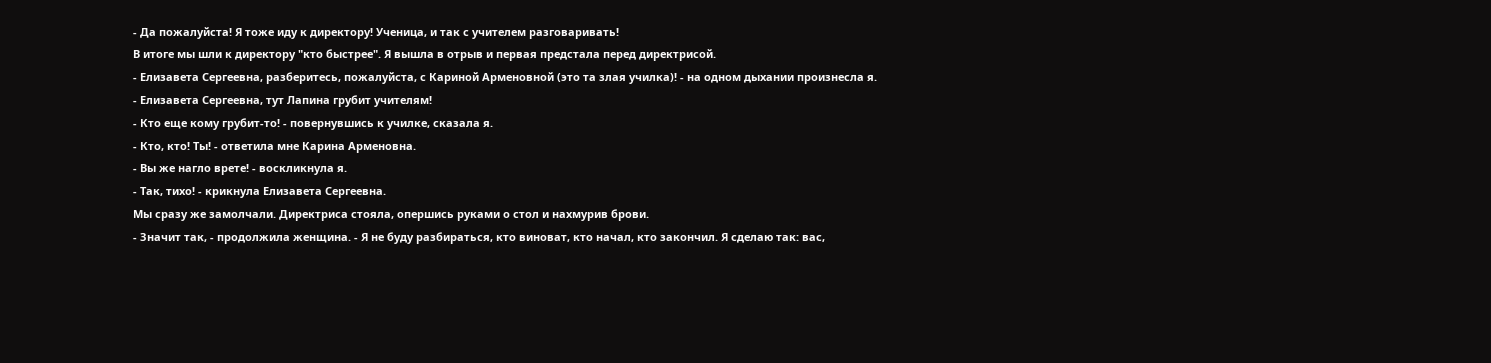- Да пожалуйста! Я тоже иду к директору! Ученица, и так с учителем разговаривать!
В итоге мы шли к директору "кто быстрее". Я вышла в отрыв и первая предстала перед директрисой.
- Елизавета Сергеевна, разберитесь, пожалуйста, с Кариной Арменовной (это та злая училка)! - на одном дыхании произнесла я.
- Елизавета Сергеевна, тут Лапина грубит учителям!
- Кто еще кому грубит-то! - повернувшись к училке, сказала я.
- Кто, кто! Ты! - ответила мне Карина Арменовна.
- Вы же нагло врете! - воскликнула я.
- Так, тихо! - крикнула Елизавета Сергеевна.
Мы сразу же замолчали. Директриса стояла, опершись руками о стол и нахмурив брови.
- Значит так, - продолжила женщина. - Я не буду разбираться, кто виноват, кто начал, кто закончил. Я сделаю так: вас,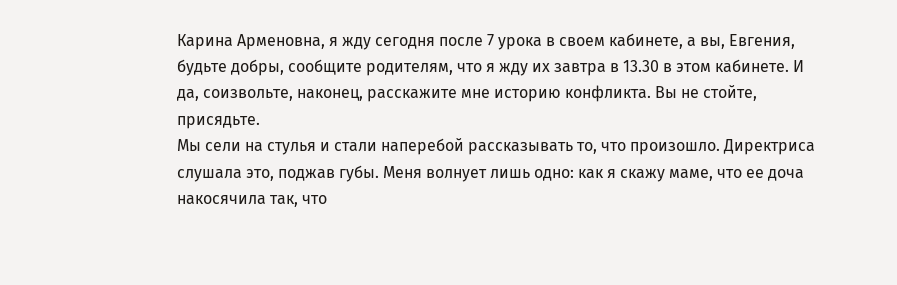Карина Арменовна, я жду сегодня после 7 урока в своем кабинете, а вы, Евгения, будьте добры, сообщите родителям, что я жду их завтра в 13.30 в этом кабинете. И да, соизвольте, наконец, расскажите мне историю конфликта. Вы не стойте, присядьте.
Мы сели на стулья и стали наперебой рассказывать то, что произошло. Директриса слушала это, поджав губы. Меня волнует лишь одно: как я скажу маме, что ее доча накосячила так, что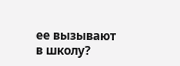ее вызывают в школу?